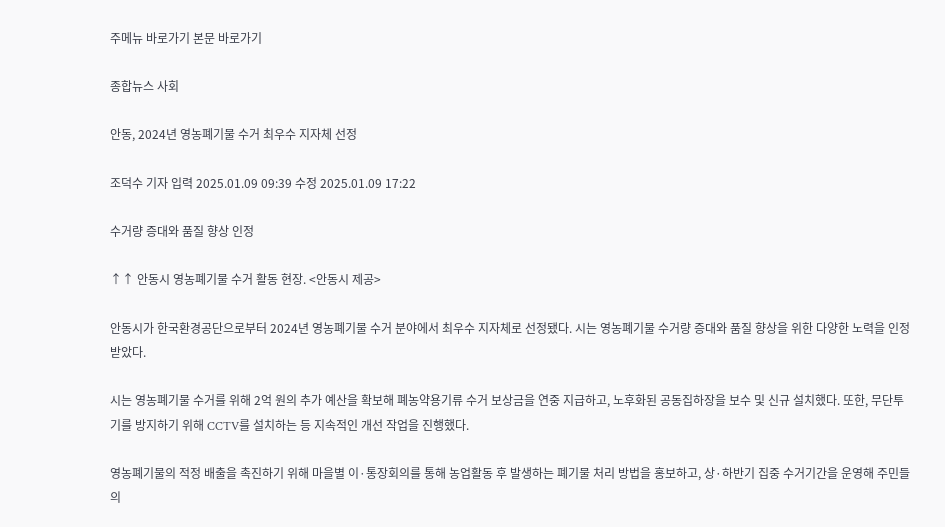주메뉴 바로가기 본문 바로가기

종합뉴스 사회

안동, 2024년 영농폐기물 수거 최우수 지자체 선정

조덕수 기자 입력 2025.01.09 09:39 수정 2025.01.09 17:22

수거량 증대와 품질 향상 인정

↑↑ 안동시 영농폐기물 수거 활동 현장. <안동시 제공>

안동시가 한국환경공단으로부터 2024년 영농폐기물 수거 분야에서 최우수 지자체로 선정됐다. 시는 영농폐기물 수거량 증대와 품질 향상을 위한 다양한 노력을 인정받았다.

시는 영농폐기물 수거를 위해 2억 원의 추가 예산을 확보해 폐농약용기류 수거 보상금을 연중 지급하고, 노후화된 공동집하장을 보수 및 신규 설치했다. 또한, 무단투기를 방지하기 위해 CCTV를 설치하는 등 지속적인 개선 작업을 진행했다.

영농폐기물의 적정 배출을 촉진하기 위해 마을별 이·통장회의를 통해 농업활동 후 발생하는 폐기물 처리 방법을 홍보하고, 상·하반기 집중 수거기간을 운영해 주민들의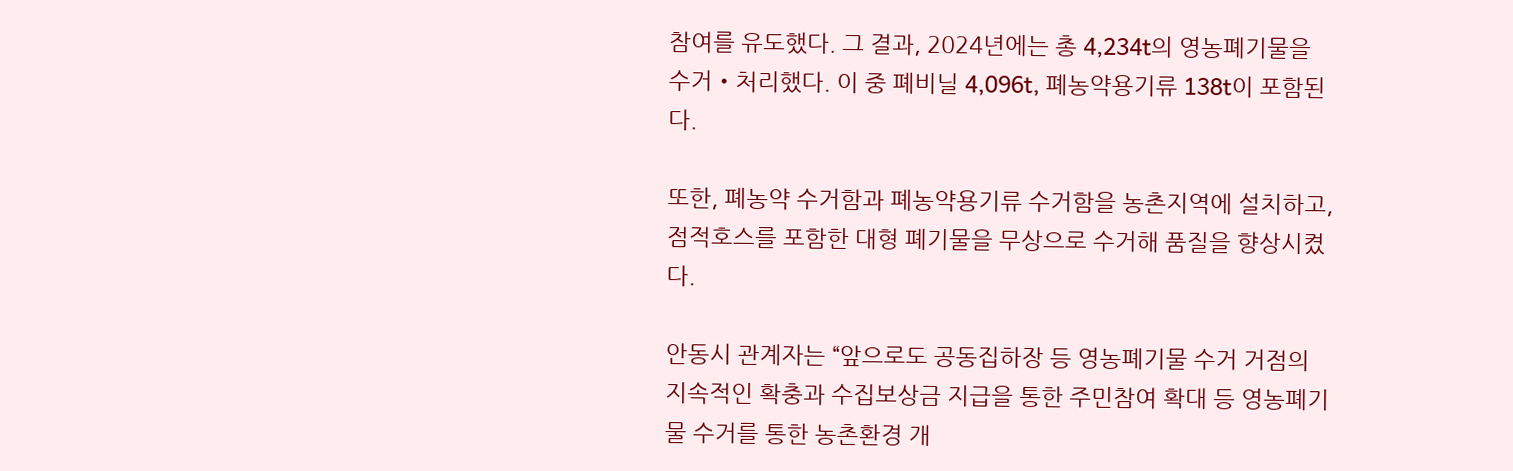참여를 유도했다. 그 결과, 2024년에는 총 4,234t의 영농폐기물을 수거‧처리했다. 이 중 폐비닐 4,096t, 폐농약용기류 138t이 포함된다.

또한, 폐농약 수거함과 폐농약용기류 수거함을 농촌지역에 설치하고, 점적호스를 포함한 대형 폐기물을 무상으로 수거해 품질을 향상시켰다.

안동시 관계자는 “앞으로도 공동집하장 등 영농폐기물 수거 거점의 지속적인 확충과 수집보상금 지급을 통한 주민참여 확대 등 영농폐기물 수거를 통한 농촌환경 개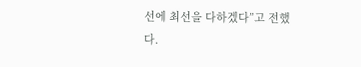선에 최선을 다하겠다”고 전했다.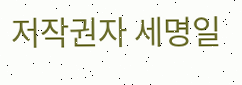저작권자 세명일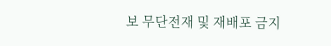보 무단전재 및 재배포 금지